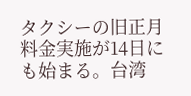タクシーの旧正月料金実施が14日にも始まる。台湾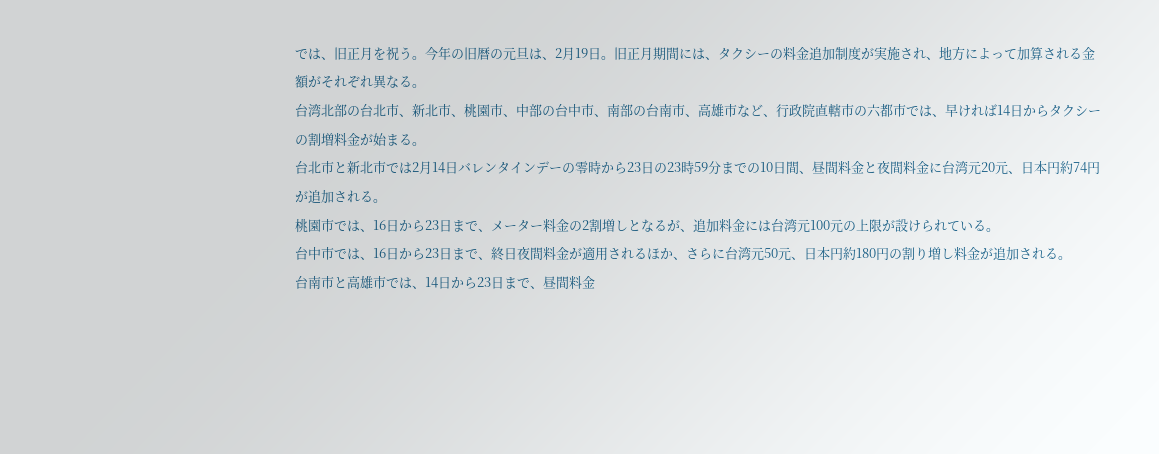では、旧正月を祝う。今年の旧暦の元旦は、2月19日。旧正月期間には、タクシーの料金追加制度が実施され、地方によって加算される金額がそれぞれ異なる。
台湾北部の台北市、新北市、桃園市、中部の台中市、南部の台南市、高雄市など、行政院直轄市の六都市では、早ければ14日からタクシーの割増料金が始まる。
台北市と新北市では2月14日バレンタインデーの零時から23日の23時59分までの10日間、昼間料金と夜間料金に台湾元20元、日本円約74円が追加される。
桃園市では、16日から23日まで、メーター料金の2割増しとなるが、追加料金には台湾元100元の上限が設けられている。
台中市では、16日から23日まで、終日夜間料金が適用されるほか、さらに台湾元50元、日本円約180円の割り増し料金が追加される。
台南市と高雄市では、14日から23日まで、昼間料金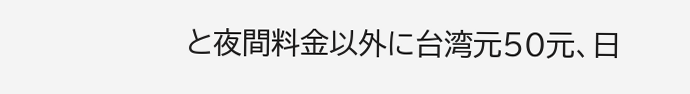と夜間料金以外に台湾元50元、日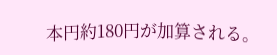本円約180円が加算される。